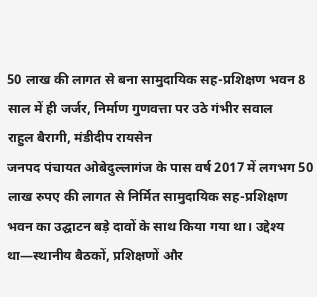50 लाख की लागत से बना सामुदायिक सह-प्रशिक्षण भवन 8 साल में ही जर्जर, निर्माण गुणवत्ता पर उठे गंभीर सवाल
राहुल बैरागी, मंडीदीप रायसेन
जनपद पंचायत ओबेदुल्लागंज के पास वर्ष 2017 में लगभग 50 लाख रुपए की लागत से निर्मित सामुदायिक सह-प्रशिक्षण भवन का उद्घाटन बड़े दावों के साथ किया गया था। उद्देश्य था—स्थानीय बैठकों, प्रशिक्षणों और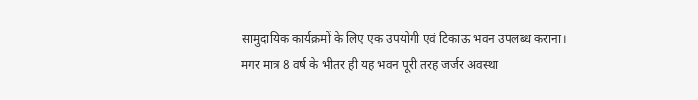सामुदायिक कार्यक्रमों के लिए एक उपयोगी एवं टिकाऊ भवन उपलब्ध कराना। मगर मात्र 8 वर्ष के भीतर ही यह भवन पूरी तरह जर्जर अवस्था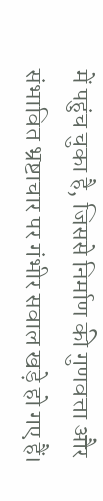में पहुंच चुका है, जिससे निर्माण की गुणवत्ता और संभावित भ्रष्टाचार पर गंभीर सवाल खड़े हो गए हैं।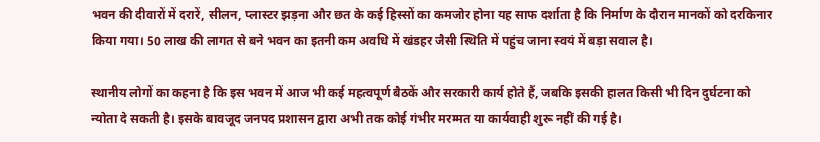भवन की दीवारों में दरारें, सीलन, प्लास्टर झड़ना और छत के कई हिस्सों का कमजोर होना यह साफ दर्शाता है कि निर्माण के दौरान मानकों को दरकिनार किया गया। 50 लाख की लागत से बने भवन का इतनी कम अवधि में खंडहर जैसी स्थिति में पहुंच जाना स्वयं में बड़ा सवाल है।

स्थानीय लोगों का कहना है कि इस भवन में आज भी कई महत्वपूर्ण बैठकें और सरकारी कार्य होते हैं, जबकि इसकी हालत किसी भी दिन दुर्घटना को न्योता दे सकती है। इसके बावजूद जनपद प्रशासन द्वारा अभी तक कोई गंभीर मरम्मत या कार्यवाही शुरू नहीं की गई है।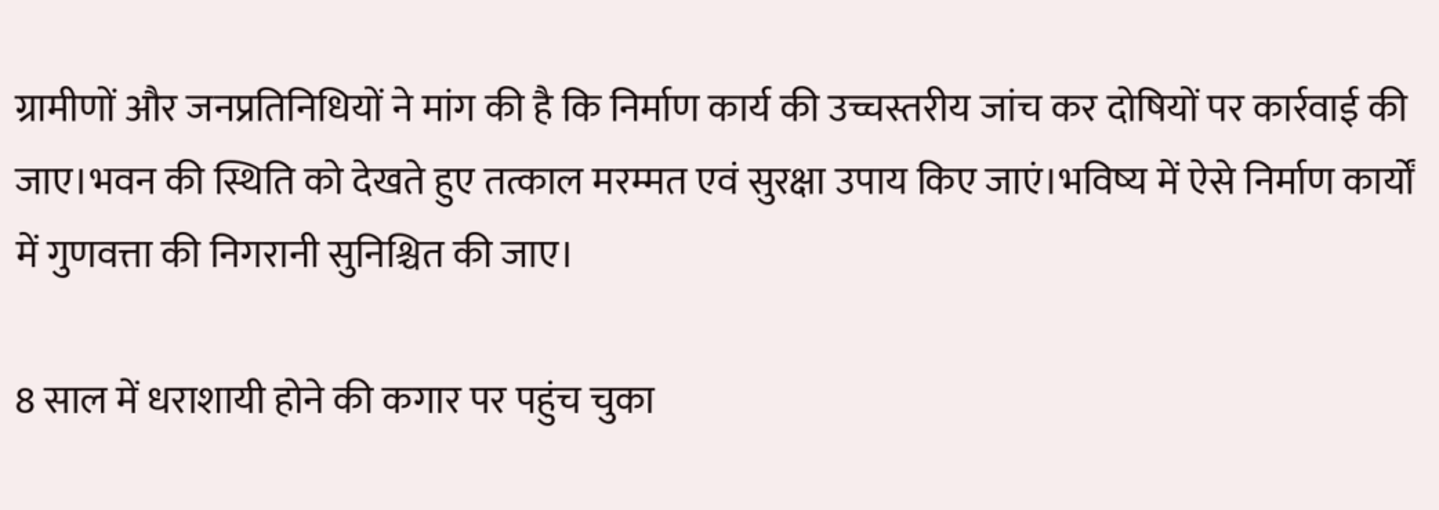ग्रामीणों और जनप्रतिनिधियों ने मांग की है कि निर्माण कार्य की उच्चस्तरीय जांच कर दोषियों पर कार्रवाई की जाए।भवन की स्थिति को देखते हुए तत्काल मरम्मत एवं सुरक्षा उपाय किए जाएं।भविष्य में ऐसे निर्माण कार्यों में गुणवत्ता की निगरानी सुनिश्चित की जाए।

8 साल में धराशायी होने की कगार पर पहुंच चुका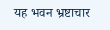यह भवन भ्रष्टाचार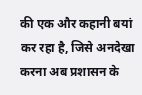की एक और कहानी बयां कर रहा है, जिसे अनदेखा करना अब प्रशासन के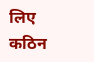लिए कठिन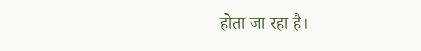होता जा रहा है।